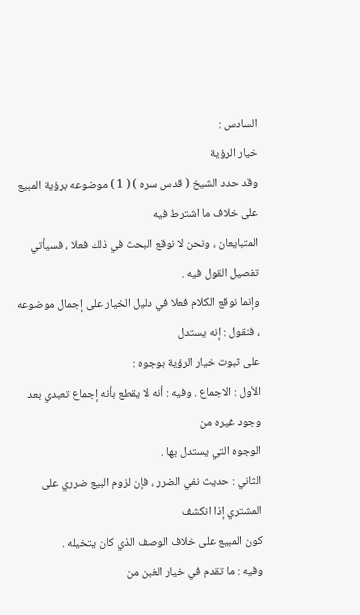السادس :
خيار الرؤية
وقد حدد الشيخ ( قدس سره ) ( 1 ) موضوعه برؤية المبيع على خلاف ما اشترط فيه
المتبايعان ، ونحن لا نوقع البحث في ذلك فعلا ، فسيأتي تفصيل القول فيه .
وإنما نوقع الكلام فعلا في دليل الخيار على إجمال موضوعه ، فنقول : إنه يستدل
على ثبوت خيار الرؤية بوجوه :
الأول : الاجماع . وفيه : أنه لا يقطع بأنه إجماع تعبدي بعد وجود غيره من
الوجوه التي يستدل بها .
الثاني : حديث نفي الضرر ، فإن لزوم البيع ضرري على المشتري إذا انكشف
كون المبيع على خلاف الوصف الذي كان يتخيله .
وفيه : ما تقدم في خيار الغبن من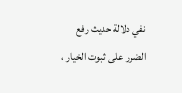نفي دلالة حديث رفع الضرر على ثبوت الخيار ،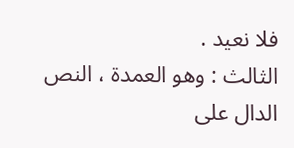فلا نعيد .
الثالث : وهو العمدة ، النص الدال على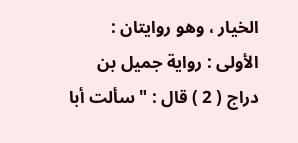الخيار ، وهو روايتان :
الأولى : رواية جميل بن دراج ( 2 ) قال : " سألت أبا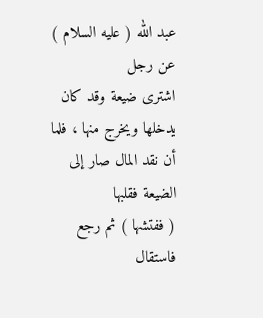عبد الله ( عليه السلام ) عن رجل
اشترى ضيعة وقد كان يدخلها ويخرج منها ، فلما أن نقد المال صار إلى الضيعة فقلبها
( ففتشها ) ثم رجع فاستقال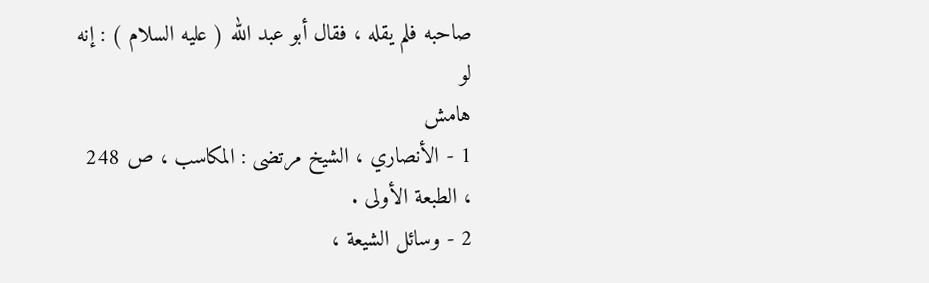صاحبه فلم يقله ، فقال أبو عبد الله ( عليه السلام ) : إنه لو
هامش
1 - الأنصاري ، الشيخ مرتضى : المكاسب ، ص 248 ، الطبعة الأولى .
2 - وسائل الشيعة ،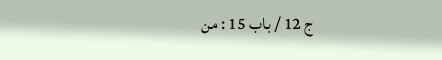ج 12 / باب 15 : من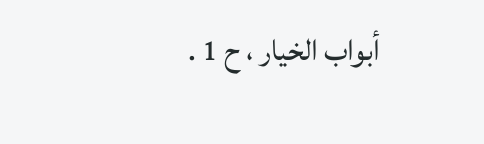أبواب الخيار ، ح 1 .